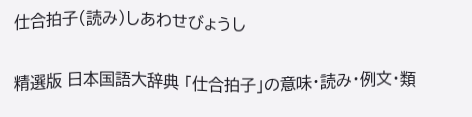仕合拍子(読み)しあわせびょうし

精選版 日本国語大辞典 「仕合拍子」の意味・読み・例文・類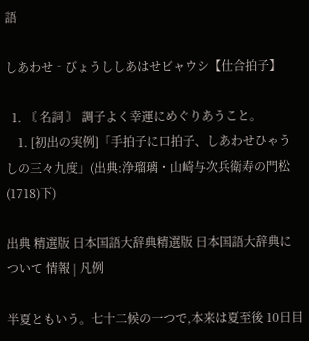語

しあわせ‐びょうししあはせビャウシ【仕合拍子】

  1. 〘 名詞 〙 調子よく幸運にめぐりあうこと。
    1. [初出の実例]「手拍子に口拍子、しあわせひゃうしの三々九度」(出典:浄瑠璃・山崎与次兵衛寿の門松(1718)下)

出典 精選版 日本国語大辞典精選版 日本国語大辞典について 情報 | 凡例

半夏ともいう。七十二候の一つで,本来は夏至後 10日目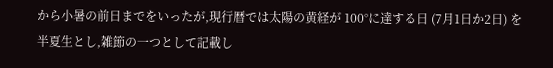から小暑の前日までをいったが,現行暦では太陽の黄経が 100°に達する日 (7月1日か2日) を半夏生とし,雑節の一つとして記載し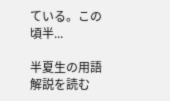ている。この頃半...

半夏生の用語解説を読む